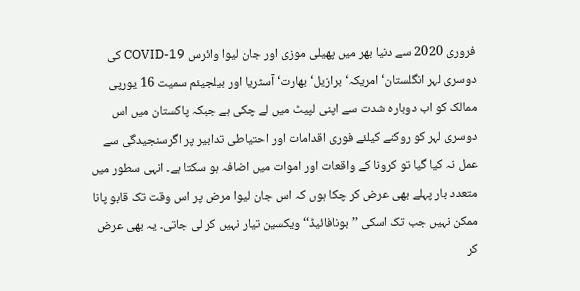فروری 2020 سے دنیا بھر میں پھیلی موزی اور جان لیوا وائرس COVID-19 کی دوسری لہر انگلستان‘ امریکہ‘ برازیل‘ بھارت‘ آسٹریا اور بیلجیئم سمیت 16 یورپی ممالک کو اب دوبارہ شدت سے اپنی لپیٹ میں لے چکی ہے جبکہ پاکستان میں اس دوسری لہر کو روکنے کیلئے فوری اقدامات اور احتیاطی تدابیر پر اگرسنجیدگی سے عمل نہ کیا گیا تو کرونا کے واقعات اور اموات میں اضافہ ہو سکتا ہے۔ انہی سطور میں متعدد بار پہلے بھی عرض کر چکا ہوں کہ اس جان لیوا مرض پر اس وقت تک قابو پانا ممکن نہیں جب تک اسکی ’’بونافائیڈ‘‘ ویکسین تیار نہیں کر لی جاتی۔ یہ بھی عرض کر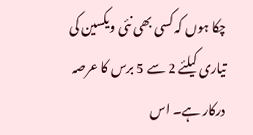چکا ہوں کہ کسی بھی نئی ویکسین کی تیاری کیلئے 2 سے 5 برس کا عرصہ درکار ہے۔ اس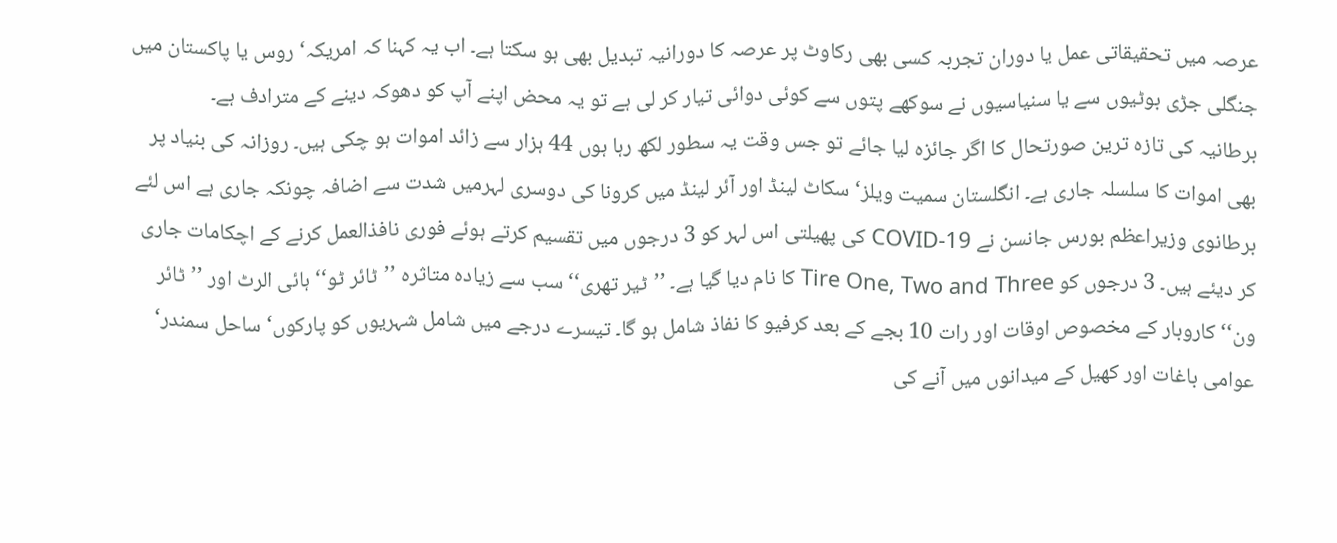عرصہ میں تحقیقاتی عمل یا دوران تجربہ کسی بھی رکاوٹ پر عرصہ کا دورانیہ تبدیل بھی ہو سکتا ہے۔ اب یہ کہنا کہ امریکہ‘ روس یا پاکستان میں جنگلی جڑی بوٹیوں سے یا سنیاسیوں نے سوکھے پتوں سے کوئی دوائی تیار کر لی ہے تو یہ محض اپنے آپ کو دھوکہ دینے کے مترادف ہے۔
برطانیہ کی تازہ ترین صورتحال کا اگر جائزہ لیا جائے تو جس وقت یہ سطور لکھ رہا ہوں 44 ہزار سے زائد اموات ہو چکی ہیں۔ روزانہ کی بنیاد پر بھی اموات کا سلسلہ جاری ہے۔ انگلستان سمیت ویلز‘ سکاٹ لینڈ اور آئر لینڈ میں کرونا کی دوسری لہرمیں شدت سے اضافہ چونکہ جاری ہے اس لئے برطانوی وزیراعظم بورس جانسن نے COVID-19 کی پھیلتی اس لہر کو 3 درجوں میں تقسیم کرتے ہوئے فوری نافذالعمل کرنے کے اچکامات جاری کر دیئے ہیں۔ 3 درجوں کو Tire One, Two and Three کا نام دیا گیا ہے۔ ’’ٹیر تھری‘‘ سب سے زیادہ متاثرہ ’’ٹائر ٹو‘‘ ہائی الرٹ اور ’’ٹائر ون‘‘ کاروبار کے مخصوص اوقات اور رات 10 بجے کے بعد کرفیو کا نفاذ شامل ہو گا۔ تیسرے درجے میں شامل شہریوں کو پارکوں‘ ساحل سمندر‘ عوامی باغات اور کھیل کے میدانوں میں آنے کی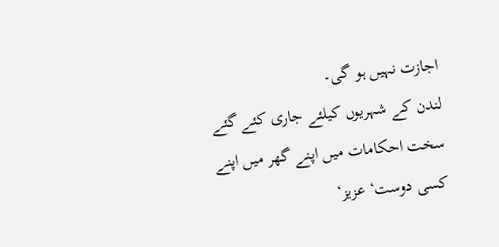اجازت نہیں ہو گی۔
لندن کے شہریوں کیلئے جاری کئے گئے سخت احکامات میں اپنے گھر میں اپنے کسی دوست‘ عزیز‘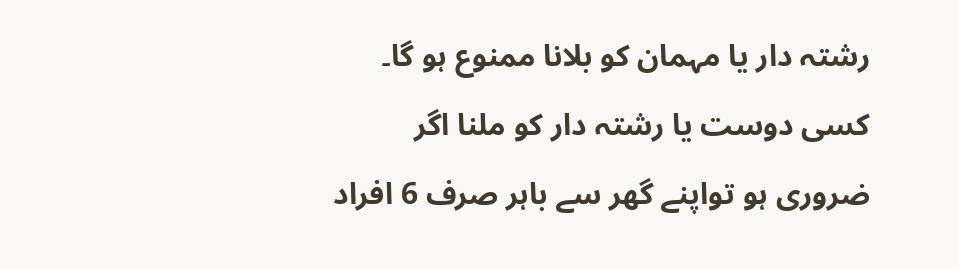رشتہ دار یا مہمان کو بلانا ممنوع ہو گا۔ کسی دوست یا رشتہ دار کو ملنا اگر ضروری ہو تواپنے گھر سے باہر صرف 6 افراد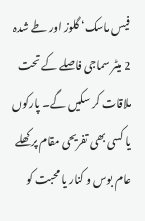فیس ماسک‘ گلوز اور طے شدہ 2 میٹر سماجی فاصلے کے تحت ملاقات کر سکیں گے۔ پارکوں یا کسی بھی تفریحی مقام پر کھلے عام بوس و کنار یا محبت کو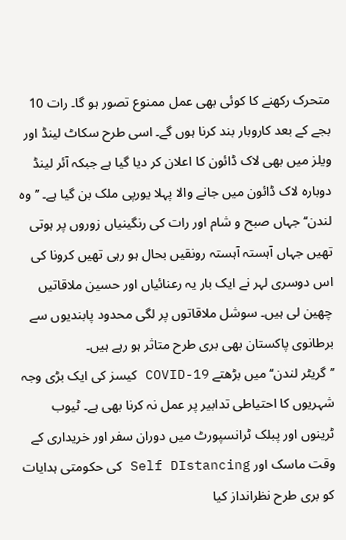متحرک رکھنے کا کوئی بھی عمل ممنوع تصور ہو گا۔ رات 10 بجے کے بعد کاروبار بند کرنا ہوں گے۔ اسی طرح سکاٹ لینڈ اور ویلز میں بھی لاک ڈائون کا اعلان کر دیا گیا ہے جبکہ آئر لینڈ دوبارہ لاک ڈائون میں جانے والا پہلا یورپی ملک بن گیا ہے۔ ’’وہ لندن‘‘ جہاں صبح و شام اور رات کی رنگینیاں زوروں پر ہوتی تھیں جہاں آہستہ آہستہ رونقیں بحال ہو رہی تھیں کرونا کی اس دوسری لہر نے ایک بار یہ رعنائیاں اور حسین ملاقاتیں چھین لی ہیں۔ سوشل ملاقاتوں پر لگی محدود پابندیوں سے برطانوی پاکستان بھی بری طرح متاثر ہو رہے ہیں۔
’’گریٹر لندن‘‘ میں بڑھتے COVID-19 کیسز کی ایک بڑی وجہ شہریوں کا احتیاطی تدابیر پر عمل نہ کرنا بھی ہے۔ ٹیوب ٹرینوں اور پبلک ٹرانسپورٹ میں دوران سفر اور خریداری کے وقت ماسک اور Self DIstancing کی حکومتی ہدایات کو بری طرح نظرانداز کیا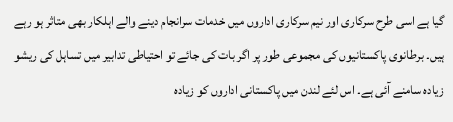گیا ہے اسی طرح سرکاری اور نیم سرکاری اداروں میں خدمات سرانجام دینے والے اہلکار بھی متاثر ہو رہے ہیں۔ برطانوی پاکستانیوں کی مجموعی طور پر اگر بات کی جائے تو احتیاطی تدابیر میں تساہل کی ریشو زیادہ سامنے آئی ہے۔ اس لئے لندن میں پاکستانی اداروں کو زیادہ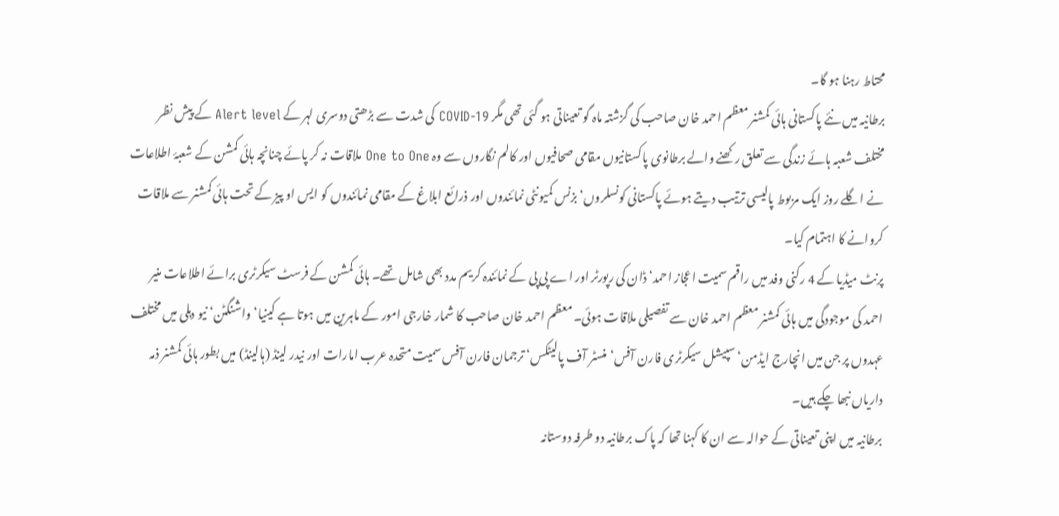محتاط رہنا ہو گا۔
برطانیہ میں نئے پاکستانی ہائی کمشنر معظم احمد خان صاحب کی گزشتہ ماہ گو تعیناتی ہو گئی تھی مگر COVID-19 کی شدت سے بڑھتی دوسری لہر کے Alert level کے پیش نظر مختلف شعبہ ہائے زندگی سے تعلق رکھنے والے برطانوی پاکستانیوں مقامی صحافیوں اور کالم نگاروں سے وہ One to One ملاقات نہ کر پائے چنانچہ ہائی کمشن کے شعبۂ اطلاعات نے اگلے روز ایک مربوط پالیسی ترتیب دیتے ہوئے پاکستانی کونسلروں‘ بزنس کمیونٹی نمائندوں اور ذرائع ابلاغ کے مقامی نمائندوں کو ایس او پیز کے تحت ہائی کمشنر سے ملاقات کروانے کا اہتمام کیا۔
پرنٹ میڈیا کے 4 رکنی وفد میں راقم سمیت اعجاز احمد‘ ڈان کی رپورٹر اور اے پی پی کے نمائندہ کریم مدد بھی شامل تھے۔ ہائی کمشن کے فرسٹ سیکرٹری برائے اطلاعات منیر احمد کی موجودگی میں ہائی کمشنر معظم احمد خان سے تفصیلی ملاقات ہوئی۔ معظم احمد خان صاحب کا شمار خارجی امور کے ماہرین میں ہوتا ہے کینیا‘ واشنگٹن‘ نیو دہلی میں مختلف عہدوں پر جن میں انچارج ایڈمن‘ سپیشل سیکرٹری فارن آفس‘ منسٹر آف پالیٹکس‘ ترجمان فارن آفس سمیت متحدہ عرب امارات اور نیدر لینڈ (ہالینڈ) میں بطور ہائی کمشنر ذمہ داریاں نبھا چکے ہیں۔
برطانیہ میں اپنی تعیناتی کے حوالہ سے ان کا کہنا تھا کہ پاک برطانیہ دو طرفہ دوستانہ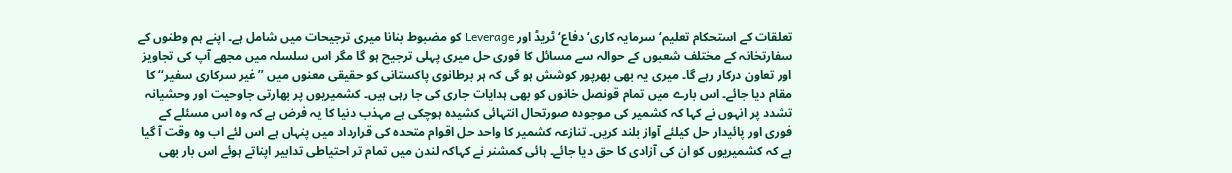تعلقات کے استحکام تعلیم‘ سرمایہ کاری‘ دفاع‘ ٹریڈ اور Leverage کو مضبوط بنانا میری ترجیحات میں شامل ہے۔ اپنے ہم وطنوں کے سفارتخانہ کے مختلف شعبوں کے حوالہ سے مسائل کا فوری حل میری پہلی ترجیح ہو گا مگر اس سلسلہ میں مجھے آپ کی تجاویز اور تعاون درکار رہے گا۔ میری یہ بھی بھرپور کوشش ہو گی کہ ہر برطانوی پاکستانی کو حقیقی معنوں میں ’’غیر سرکاری سفیر‘‘ کا مقام دیا جائے۔ اس بارے میں تمام قونصل خانوں کو بھی ہدایات جاری کی جا رہی ہیں۔ کشمیریوں پر بھارتی جاوحیت اور وحشیانہ تشدد پر انہوں نے کہا کہ کشمیر کی موجودہ صورتحال انتہائی کشیدہ ہوچکی ہے مہذب دنیا کا یہ فرض ہے کہ وہ اس مسئلے کے فوری اور پائیدار حل کیلئے آواز بلند کریں۔ تنازعہ کشمیر کا واحد حل اقوام متحدہ کی قرارداد میں پنہاں ہے اس لئے اب وہ وقت آ گیا ہے کہ کشمیریوں کو ان کی آزادی کا حق دیا جائے۔ ہائی کمشنر نے کہاکہ لندن میں تمام تر احتیاطی تدابیر اپناتے ہوئے اس بار بھی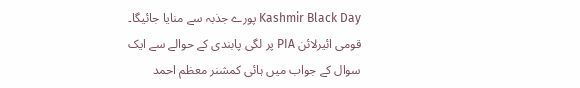Kashmir Black Day پورے جذبہ سے منایا جائیگا۔ قومی ائیرلائن PIA پر لگی پابندی کے حوالے سے ایک سوال کے جواب میں ہائی کمشنر معظم احمد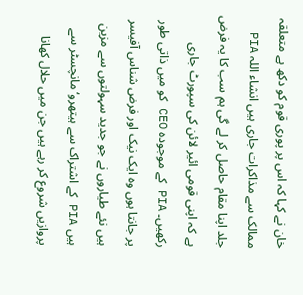خان نے کہا کہ اس پر پوری قوم کو دکھ ہے متعلقہ ممالک سے مذاکرات جاری ہیں انشاء اللہ PIA جلد اپنا مقام حاصل کر لے گی ہم سب کا یہ فرض ہے کہ اپنی قومی ائیر لائن کی سپورٹ جاری رکھیں۔ PIA کے موجودہ CEO کو میں ذاتی طور پر جانتا ہوں وہ ایک نیک اور فرض شناس آفیسر ہیں نئے طیاروں نے جو جدید سہولتوں سے مزین ہیں PIA کے اشتراک سے ہیتھرو‘ مانچسٹر سے پروازیں شروع کر رہے ہیں جن میں حلال کھانا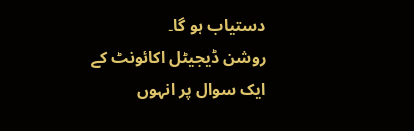دستیاب ہو گا۔
روشن ڈیجیٹل اکائونٹ کے ایک سوال پر انہوں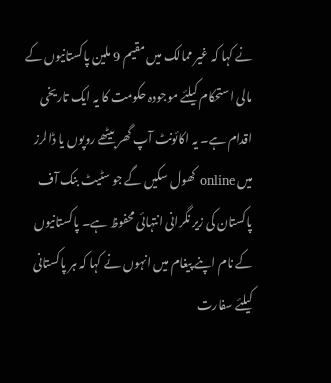نے کہا کہ غیر ممالک میں مقیم 9 ملین پاکستانیوں کے مالی استحکام کیلئے موجودہ حکومت کا یہ ایک تاریخی اقدام ہے۔ یہ اکائونٹ آپ گھر بیٹھے روپوں یا ڈالرز میں online کھول سکیں گے جو سٹیٹ بنک آف پاکستان کی زیر نگرانی انتہائی محفوظ ہے۔ پاکستانیوں کے نام اپنے پیغام میں انہوں نے کہا کہ ہر پاکستانی کیلئے سفارت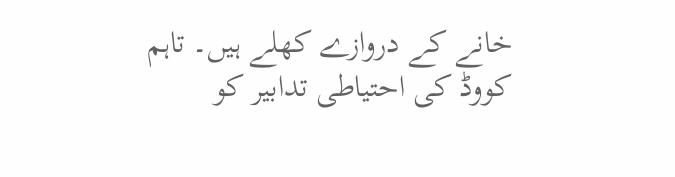خانے کے دروازے کھلے ہیں۔ تاہم کووڈ کی احتیاطی تدابیر کو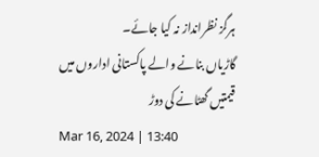ہرگز نظرانداز نہ کیا جائے۔
گاڑیاں بنانے والے پاکستانی اداروں میں قیمتیں گھٹانے کی دوڑ
Mar 16, 2024 | 13:40